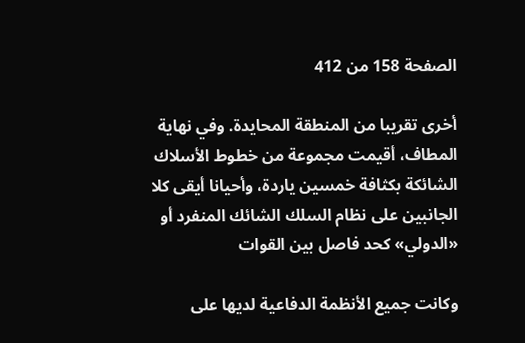الصفحة 158 من 412

أخرى تقريبا من المنطقة المحايدة. وفي نهاية المطاف، أقيمت مجموعة من خطوط الأسلاك الشائكة بكثافة خمسين ياردة، وأحيانا أيقى كلا الجانبين على نظام السلك الشائك المنفرد أو «الدولي» كحد فاصل بين القوات

وكانت جميع الأنظمة الدفاعية لديها على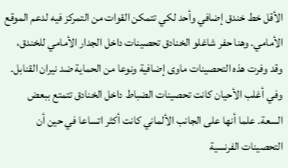الأقل خط خندق إضافي وأحد لكي تتمكن القوات من التمركز فيه لدعم الموقع الأمامي. وهنا حفر شاغلو الخنادق تحصينات داخل الجدار الأمامي للخندق، وقد وفرت هذه التحصينات ماوى إضافية ونوعا من الحماية ضد نيران القنابل. وفي أغلب الأحيان كانت تحصينات الضباط داخل الخنادق تتمتع ببعض السعة. علما أنها على الجانب الألماني كانت أكثر اتساعا في حين أن التحصينات الفرنسية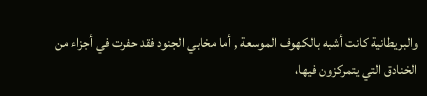والبريطانية كانت أشبه بالكهوف الموسعة , أما مخابي الجنود فقد حفرت في أجزاء من الخنادق التي يتمركزون فيها،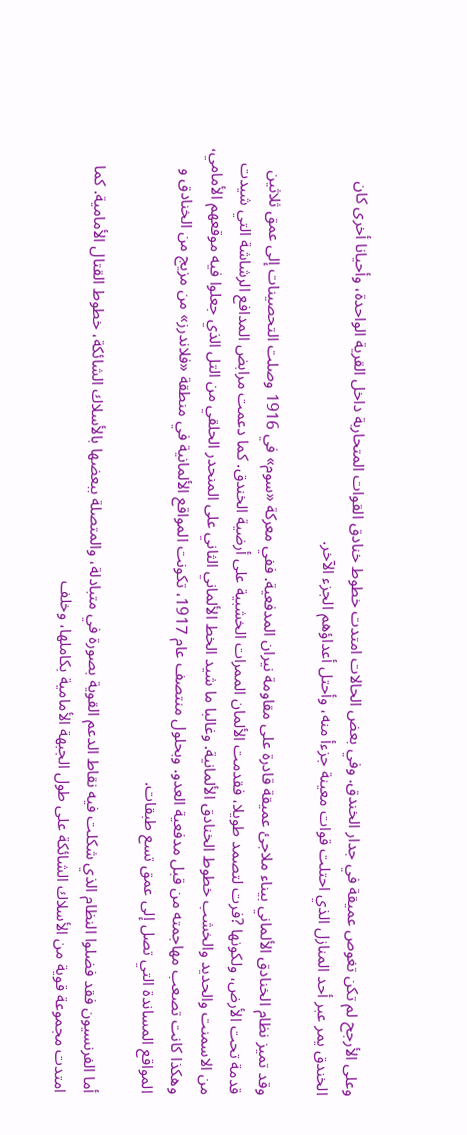وعلى الأرجح لم تكن تغوص عميقة في جدار الخندق. وفي بعض الحالات امتدت خطوط خنادق القوات المتحاربة داخل القرية الواحدة، وأحيانا أخرى كان الخندق يمر عبر أحد المنازل الذي احتلت قوات معينة جزءأ منه، وأحتل أعداؤهم الجزء الآخر.

وقد تميز نظام الخنادق الألماني بيناء ملاجئ عميقة قادرة على مقاومة نيران المدفعية. ففي معركة «سوم» في 1916 وصلت التحصينات إلى عمق ثلاثين قدمة تحت الأرض، ولكونها ?فرت لتصمد طويلا، فقدمت الألمان الممرات الخشبية على أرضية الخندق. كما دعمت مرابض المدافع الرشاشة التي شيدت من الاسمنت والحديد والخشب خطوط الخنادق الألمانية. وغالبا ما شيد الخط الألماني الثاني على المنحدر الحلقي من التل الذي جعلوا فيه موقعهم الأمامي، وهكذا كانت تصعب مهاجمته من قبل مدفعية العدو. وبحلول منتصف عام 1917، تكونت المواقع الألمانية في منطقة «فلاندرز» من مزيج من الخنادق و المواقع المساندة التي تصل إلى عمق تسع طبقات.

أما الفرنسيون فقد فضلوا النظام الذي شكلت فيه نقاط الدعم القوية بصورة في متبادلة، والمتصلة ببعضها بالأسلاك الشائكة، خطوط القتال الأمامية. كما امتدت مجموعة قوية من الأسلاك الشائكة على طول الجبهة الأمامية بكاملها، وخلف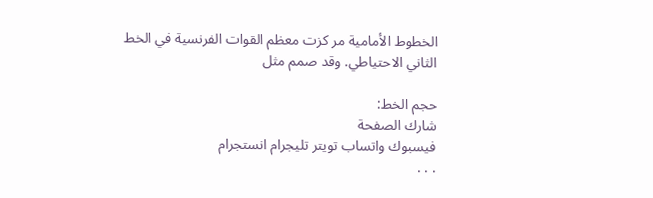الخطوط الأمامية مر کزت معظم القوات الفرنسية في الخط الثاني الاحتياطي. وقد صمم مثل

حجم الخط:
شارك الصفحة
فيسبوك واتساب تويتر تليجرام انستجرام
. . .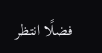فضلًا انتظر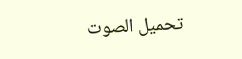تحميل الصوت